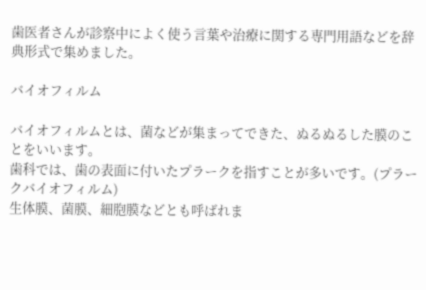歯医者さんが診察中によく使う言葉や治療に関する専門用語などを辞典形式で集めました。

バイオフィルム

バイオフィルムとは、菌などが集まってできた、ぬるぬるした膜のことをいいます。
歯科では、歯の表面に付いたプラークを指すことが多いです。(プラークバイオフィルム)
生体膜、菌膜、細胞膜などとも呼ばれま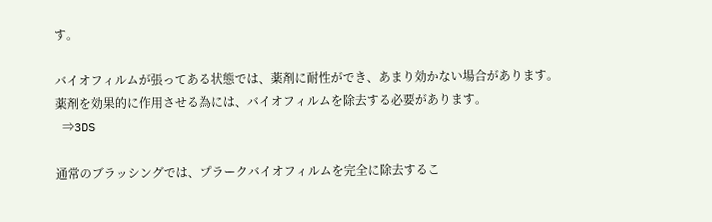す。

バイオフィルムが張ってある状態では、薬剤に耐性ができ、あまり効かない場合があります。
薬剤を効果的に作用させる為には、バイオフィルムを除去する必要があります。
 ⇒3DS

通常のブラッシングでは、プラークバイオフィルムを完全に除去するこ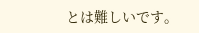とは難しいです。